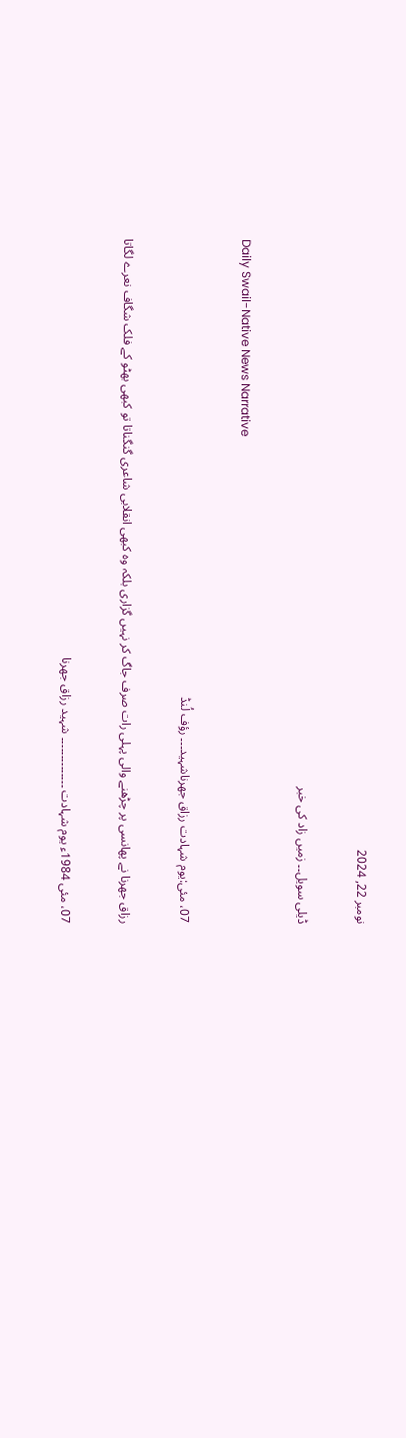نومبر 22, 2024

ڈیلی سویل۔۔ زمیں زاد کی خبر

Daily Swail-Native News Narrative

07، مئی:یوم شہادت رزاق جھرناشہید۔۔۔ رؤف لُنڈ

رزاق جھرنا نے پھانسی پر چڑھنے والی پہلی رات صرف جاگ کر نہیں گزاری بلکہ وہ کبھی انقلابی شاعری گنگناتا تو کبھی بھٹو کے فلک شگاف نعرے لگاتا

07، مئی 1984ء یوم شہادت ۔۔۔۔۔۔۔۔۔۔۔۔۔۔ شہید رزاق جھرنا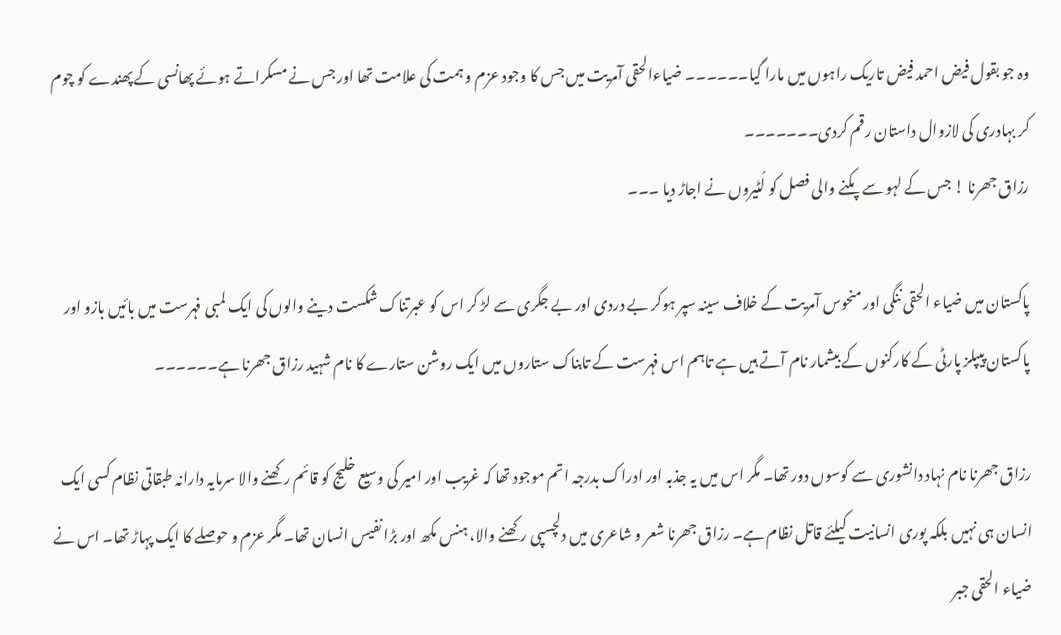وہ جو بقول فیض احمد فیض تاریک راہوں میں مارا گیا۔۔۔۔۔۔ ضیاءالحقی آمریت میں جس کا وجود عزم و ہمت کی علامت تھا اور جس نے مسکراتے ہوئے پھانسی کے پھندے کو چوم کر بہادری کی لازوال داستان رقم کردی۔۔۔۔۔۔۔
رزاق جھرنا ! جس کے لہو سے پکنے والی فصل کو لُٹیروں نے اجاڑ دیا ۔۔۔

پاکستان میں ضیاء الحقی ننگی اور منحوس آمریت کے خلاف سینہ سپر ہوکر بے دردی اور بے جگری سے لڑ کر اس کو عبرتناک شکست دینے والوں کی ایک لمبی فہرست میں بائیں بازو اور پاکستان پیپلز پارٹی کے کارکنوں کے بیشمار نام آتے ہیں ہے تاہم اس فہرست کے تابناک ستاروں میں ایک روشن ستارے کا نام شہید رزاق جھرنا ہے۔۔۔۔۔۔

رزاق جھرنا نام نہاد دانشوری سے کوسوں دور تھا۔ مگر اس میں یہ جذبہ اور ادراک بدرجہ اتم موجود تھا کہ غریب اور امیر کی وسیع خلیج کو قائم رکھنے والا سرمایہ دارانہ طبقاتی نظام کسی ایک انسان ہی نہیں بلکہ پوری انسانیت کیلئے قاتل نظام ہے۔ رزاق جھرنا شعر و شاعری میں دلچسپی رکھنے والا، ہنس مکھ اور بڑا نفیس انسان تھا۔ مگر عزم و حوصلے کا ایک پہاڑ تھا۔ اس نے ضیاء الحقی جبر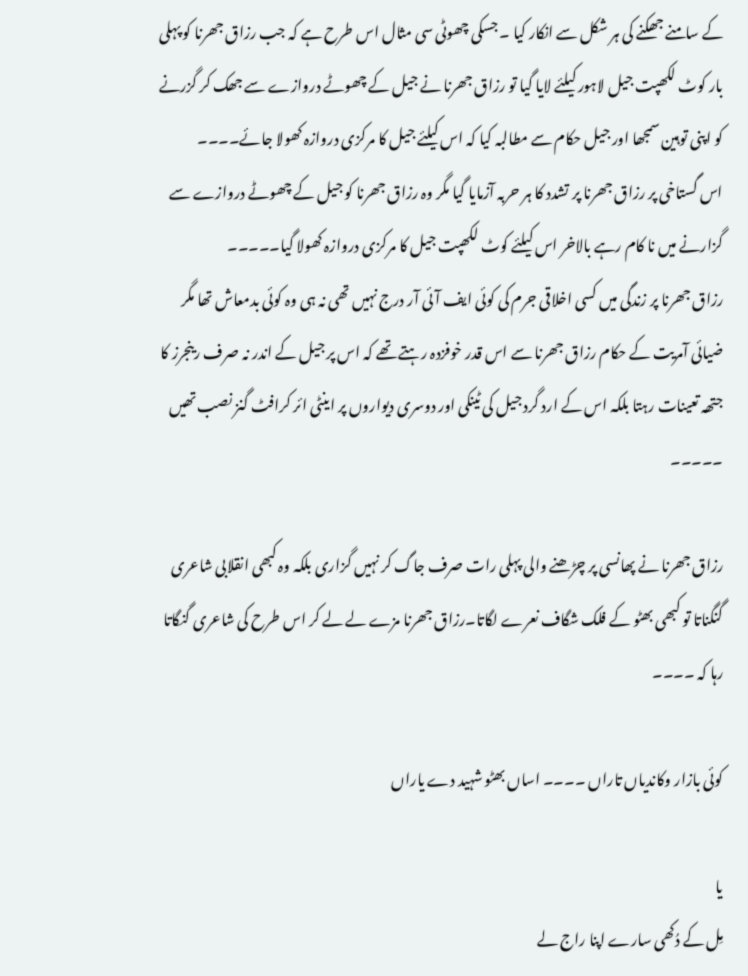کے سامنے جھکنے کی ہر شکل سے انکار کیا ۔ جسکی چھوٹی سی مثال اس طرح ہے کہ جب رزاق جھرنا کو پہلی بار کوٹ لکھپت جیل لاہور کیلئے لایا گیا تو رزاق جھرنا نے جیل کے چھوٹے دروازے سے جھک کر گزرنے کو اپنی توہین سمجھا اور جیل حکام سے مطالبہ کیا کہ اس کیلئے جیل کا مرکزی دروازہ کھولا جائے۔۔۔۔
اس گستاخی پر رزاق جھرنا پر تشدد کا ہر حربہ آزمایا گیا مگر وہ رزاق جھرنا کو جیل کے چھوٹے دروازے سے گزارنے میں نا کام رہے بالاخر اس کیلئے کوٹ لکھپت جیل کا مرکزی دروازہ کھولا گیا۔۔۔۔۔
رزاق جھرنا پر زندگی میں کسی اخلاقی جرم کی کوئی ایف آئی آر درج نہیں تھی نہ ہی وہ کوئی بدمعاش تھا مگر ضیائی آمریت کے حکام رزاق جھرنا سے اس قدر خوفزدہ رہتے تھے کہ اس پر جیل کے اندر نہ صرف رینجرز کا جتھہ تعینات رہتا بلکہ اس کے ارد گرد جیل کی ٹینکی اور دوسری دیواروں پر اینٹی ائر کرافٹ گنز نصب تھیں ۔۔۔۔۔

رزاق جھرنا نے پھانسی پر چڑھنے والی پہلی رات صرف جاگ کر نہیں گزاری بلکہ وہ کبھی انقلابی شاعری گنگناتا تو کبھی بھٹو کے فلک شگاف نعرے لگاتا۔رزاق جھرنا مزے لے لے کر اس طرح کی شاعری گنگاتا رہا کہ ۔۔۔۔

کوئی بازار وکاندیاں تاراں ۔۔۔۔ اساں بھٹو شہید دے یاراں

یا
مِل کے دُکھی سارے اپنا راج لے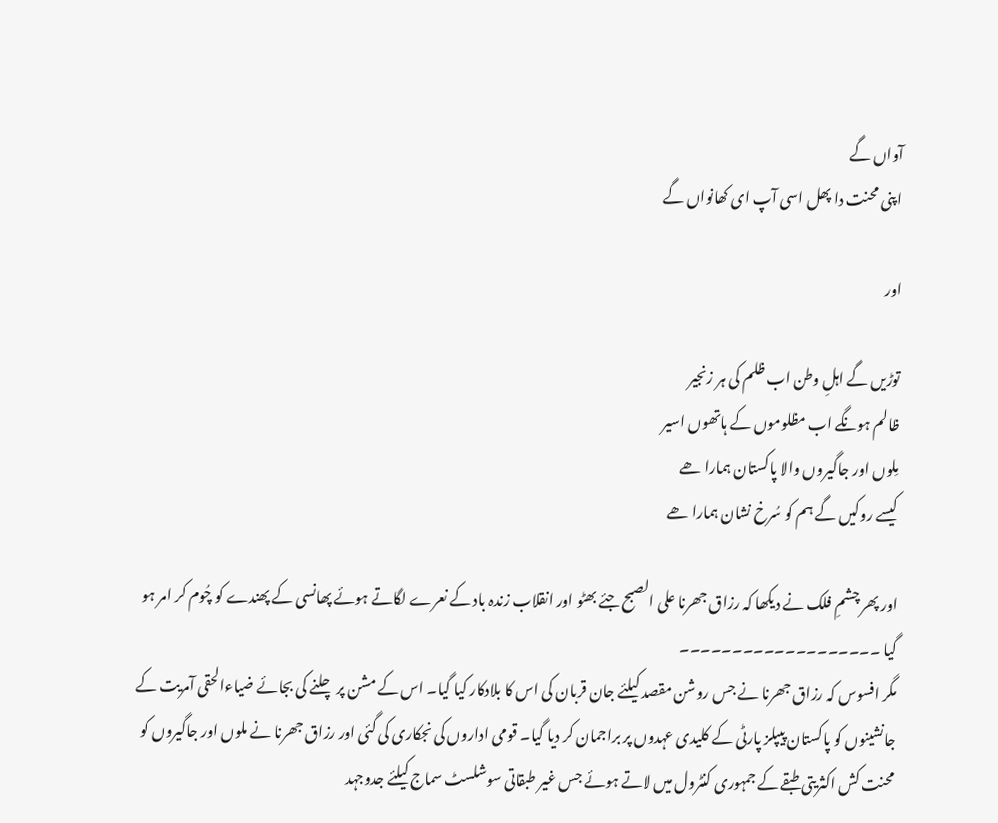آواں گے
اپنی محنت دا پھل اسی آپ ای کھانواں گے

اور

توڑیں گے اہلِ وطن اب ظلم کی ہر زنجیر
ظالم ہونگے اب مظلوموں کے ہاتھوں اسیر
مِلوں اور جاگیروں والا پاکستان ہمارا ھے
کیسے روکیں گے ہم کو سُرخ نشان ہمارا ھے

اور پھر چشمِ فلک نے دیکھا کہ رزاق جھرنا علی الصبح جئے بھٹو اور انقلاب زندہ باد کے نعرے لگاتے ہوئے پھانسی کے پھندے کو چُوم کر امر ہو گیا ۔۔۔۔۔۔۔۔۔۔۔۔۔۔۔۔۔۔۔
مگر افسوس کہ رزاق جھرنا نے جس روشن مقصد کیلئے جان قربان کی اس کا بلادکار کیا گیا۔ اس کے مشن پر چلنے کی بجائے ضیاءالحقی آمریت کے جانشینوں کو پاکستان پیپلز پارٹی کے کلیدی عہدوں پر براجمان کر دیا گیا۔ قومی اداروں کی نجکاری کی گئی اور رزاق جھرنا نے ملوں اور جاگیروں کو محنت کش اکثریتی طبقے کے جمہوری کنٹرول میں لاتے ہوئے جس غیر طبقاتی سوشلسٹ سماج کیلئے جدوجہد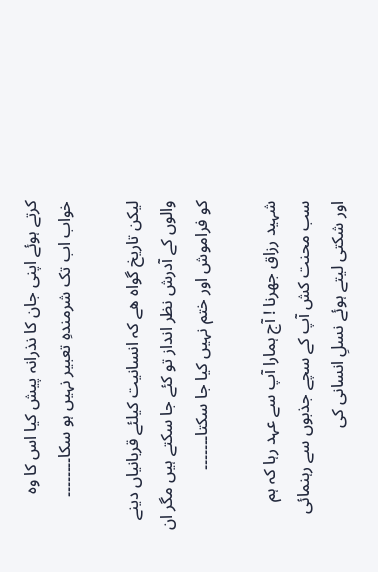کرتے ہوئے اپنی جان کا نذرانہ پیش کیا اس کا وہ خواب اب تک شرمندہِ تعبیر نہیں ہو سکا۔۔۔۔۔۔۔۔

لیکن تاریخ گواہ ھے کہ انسانیت کیلئے قربانیاں دینے والوں کے آدرش نظر انداز تو کئے جا سکتے ہیں مگر ان کو فراموش اور ختم نہیں کیا جا سکتا۔۔۔۔۔۔۔

شہید رزاق جھرنا ! آج ہمارا آپ سے عہد رہا کہ ہم سب محنت کش آپ کے سچے جذبوں سے رہنمائی اور شکتی لیتے ہوئے نسلِ انسانی کی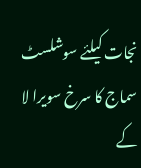نجات کیلئے سوشلسٹ سماج کا سرخ سویرا لا کے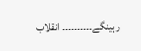رہینگے۔۔۔۔۔۔۔۔۔۔ انقلاب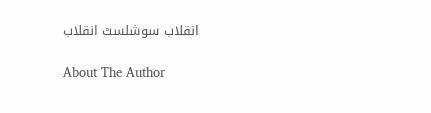انقلاب سوشلسٹ انقلاب

About The Author